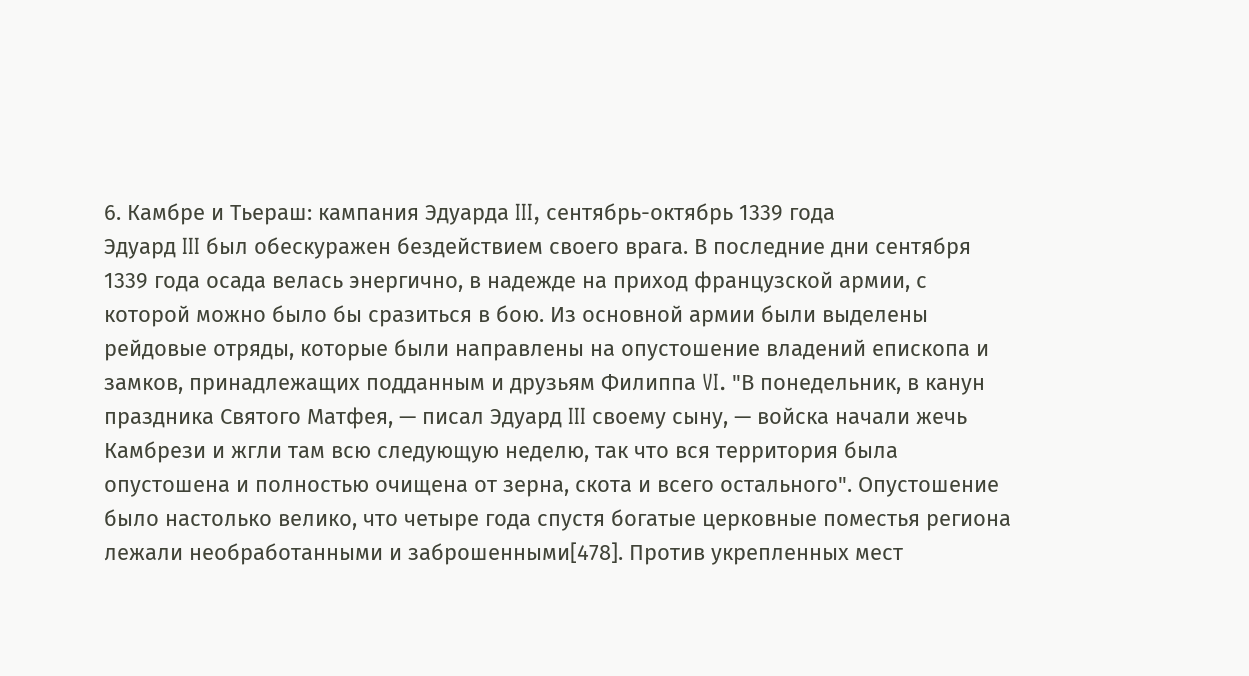6. Камбре и Тьераш: кампания Эдуарда III, сентябрь-октябрь 1339 года
Эдуард III был обескуражен бездействием своего врага. В последние дни сентября 1339 года осада велась энергично, в надежде на приход французской армии, с которой можно было бы сразиться в бою. Из основной армии были выделены рейдовые отряды, которые были направлены на опустошение владений епископа и замков, принадлежащих подданным и друзьям Филиппа VI. "В понедельник, в канун праздника Святого Матфея, — писал Эдуард III своему сыну, — войска начали жечь Камбрези и жгли там всю следующую неделю, так что вся территория была опустошена и полностью очищена от зерна, скота и всего остального". Опустошение было настолько велико, что четыре года спустя богатые церковные поместья региона лежали необработанными и заброшенными[478]. Против укрепленных мест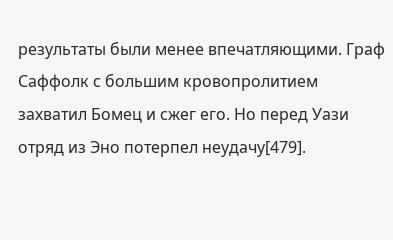результаты были менее впечатляющими. Граф Саффолк с большим кровопролитием захватил Бомец и сжег его. Но перед Уази отряд из Эно потерпел неудачу[479].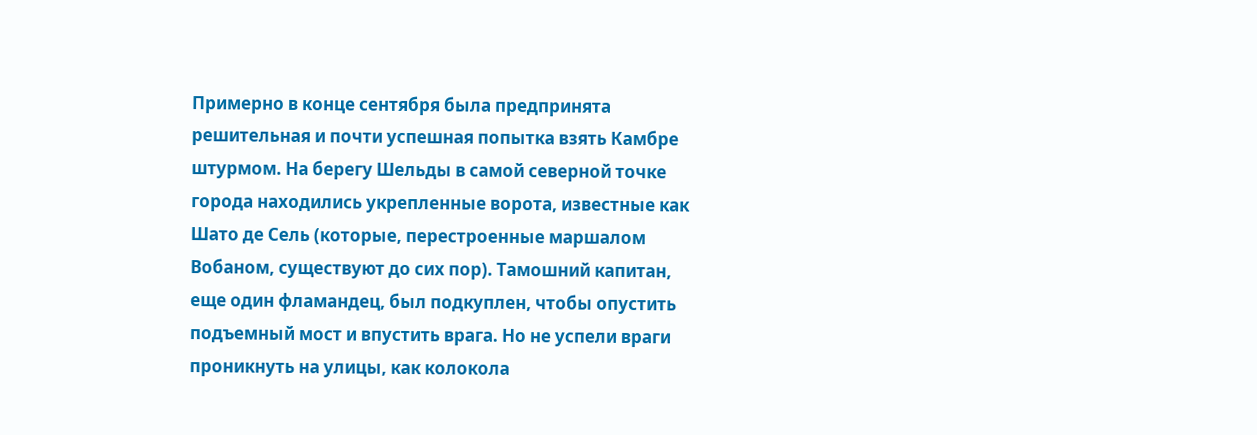Примерно в конце сентября была предпринята решительная и почти успешная попытка взять Камбре штурмом. На берегу Шельды в самой северной точке города находились укрепленные ворота, известные как Шато де Сель (которые, перестроенные маршалом Вобаном, существуют до сих пор). Тамошний капитан, еще один фламандец, был подкуплен, чтобы опустить подъемный мост и впустить врага. Но не успели враги проникнуть на улицы, как колокола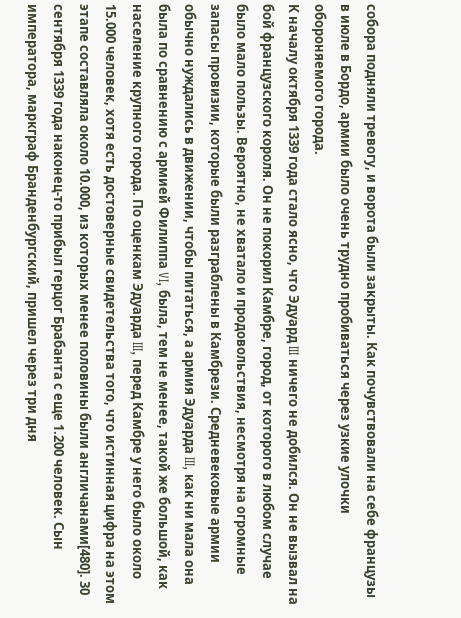собора подняли тревогу, и ворота были закрыты. Как почувствовали на себе французы в июле в Бордо, армии было очень трудно пробиваться через узкие улочки обороняемого города.
К началу октября 1339 года стало ясно, что Эдуард III ничего не добился. Он не вызвал на бой французского короля. Он не покорил Камбре, город, от которого в любом случае было мало пользы. Вероятно, не хватало и продовольствия, несмотря на огромные запасы провизии, которые были разграблены в Камбрези. Средневековые армии обычно нуждались в движении, чтобы питаться, а армия Эдуарда III, как ни мала она была по сравнению с армией Филиппа VI, была, тем не менее, такой же большой, как население крупного города. По оценкам Эдуарда III, перед Камбре у него было около 15.000 человек, хотя есть достоверные свидетельства того, что истинная цифра на этом этапе составляла около 10.000, из которых менее половины были англичанами[480]. 30 сентября 1339 года наконец-то прибыл герцог Брабанта с еще 1.200 человек. Сын императора, маркграф Бранденбургский, пришел через три дня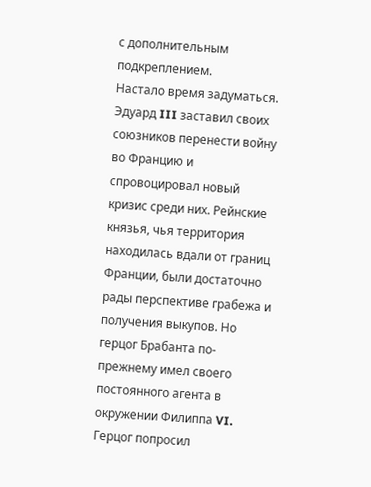с дополнительным подкреплением.
Настало время задуматься. Эдуард III заставил своих союзников перенести войну во Францию и спровоцировал новый кризис среди них. Рейнские князья, чья территория находилась вдали от границ Франции, были достаточно рады перспективе грабежа и получения выкупов. Но герцог Брабанта по-прежнему имел своего постоянного агента в окружении Филиппа VI. Герцог попросил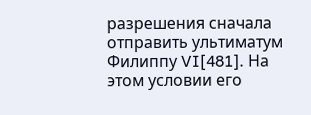разрешения сначала отправить ультиматум Филиппу VI[481]. На этом условии его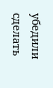убедили сделать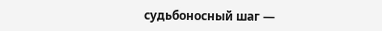судьбоносный шаг —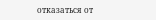отказаться от